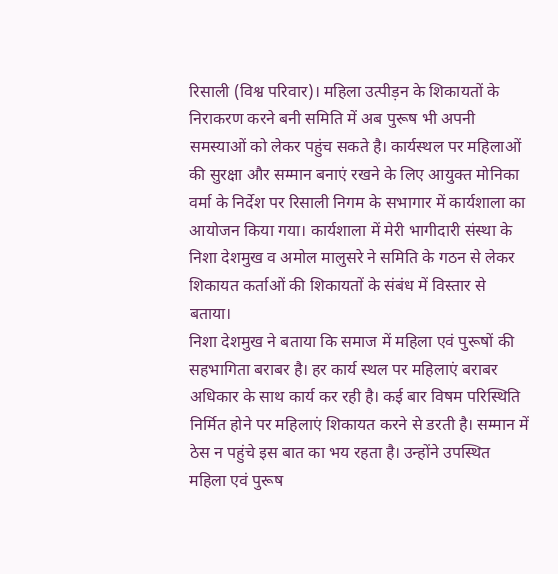रिसाली (विश्व परिवार)। महिला उत्पीड़न के शिकायतों के निराकरण करने बनी समिति में अब पुरूष भी अपनी समस्याओं को लेकर पहुंच सकते है। कार्यस्थल पर महिलाओं की सुरक्षा और सम्मान बनाएं रखने के लिए आयुक्त मोनिका वर्मा के निर्देश पर रिसाली निगम के सभागार में कार्यशाला का आयोजन किया गया। कार्यशाला में मेरी भागीदारी संस्था के निशा देशमुख व अमोल मालुसरे ने समिति के गठन से लेकर शिकायत कर्ताओं की शिकायतों के संबंध में विस्तार से बताया।
निशा देशमुख ने बताया कि समाज में महिला एवं पुरूषों की सहभागिता बराबर है। हर कार्य स्थल पर महिलाएं बराबर अधिकार के साथ कार्य कर रही है। कई बार विषम परिस्थिति निर्मित होने पर महिलाएं शिकायत करने से डरती है। सम्मान में ठेस न पहुंचे इस बात का भय रहता है। उन्होंने उपस्थित महिला एवं पुरूष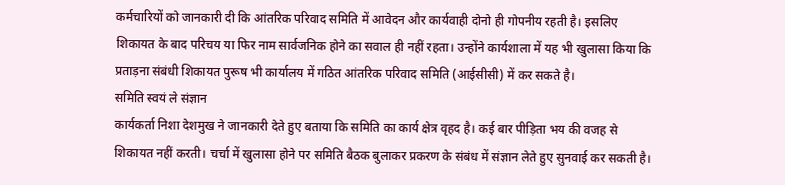कर्मचारियों को जानकारी दी कि आंतरिक परिवाद समिति में आवेदन और कार्यवाही दोनो ही गोपनीय रहती है। इसलिए शिकायत के बाद परिचय या फिर नाम सार्वजनिक होने का सवाल ही नहीं रहता। उन्होंने कार्यशाला में यह भी खुलासा किया कि प्रताड़ना संबंधी शिकायत पुरूष भी कार्यालय में गठित आंतरिक परिवाद समिति (आईसीसी) में कर सकते है।
समिति स्वयं ले संज्ञान
कार्यकर्ता निशा देशमुख ने जानकारी देते हुए बताया कि समिति का कार्य क्षेत्र वृहद है। कई बार पीड़िता भय की वजह से शिकायत नहीं करती। चर्चा में खुलासा होने पर समिति बैठक बुलाकर प्रकरण के संबंध में संज्ञान लेते हुए सुनवाई कर सकती है।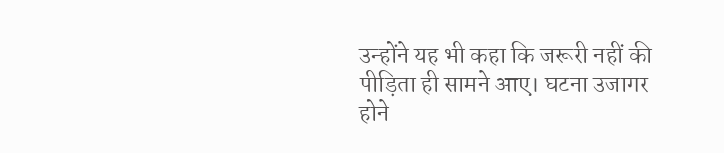उन्होंने यह भी कहा कि जरूरी नहीं की पीड़िता ही सामने आए। घटना उजागर होने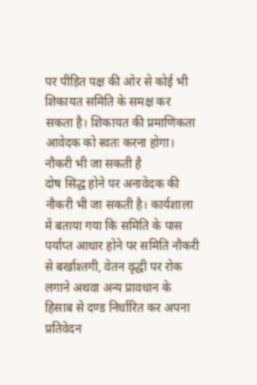पर पीड़ित पक्ष की ओर से कोई भी शिकायत समिति के समक्ष कर सकता है। शिकायत की प्रमाणिकता आवेदक को स्वतः करना होगा।
नौकरी भी जा सकती है
दोष सिद्ध होने पर अनावेदक की नौकरी भी जा सकती है। कार्यशाला में बताया गया कि समिति के पास पर्याप्त आधार होने पर समिति नौकरी से बर्खाश्तगी, वेतन वृद्धी पर रोक लगाने अथवा अन्य प्रावधान के हिसाब से दण्ड निर्धारित कर अपना प्रतिवेदन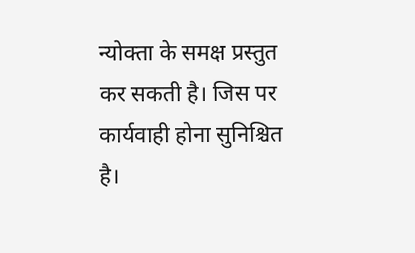न्योक्ता के समक्ष प्रस्तुत कर सकती है। जिस पर कार्यवाही होना सुनिश्चित है।